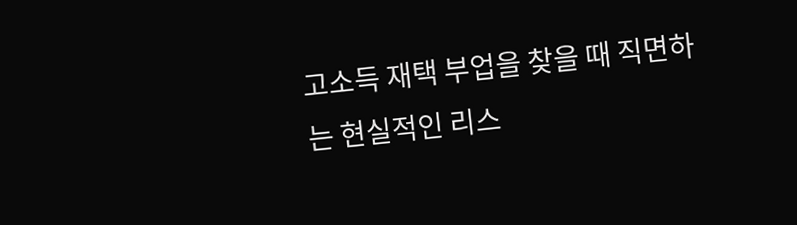고소득 재택 부업을 찾을 때 직면하는 현실적인 리스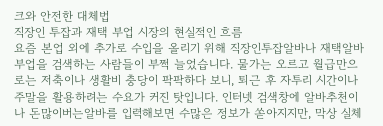크와 안전한 대체법
직장인 투잡과 재택 부업 시장의 현실적인 흐름
요즘 본업 외에 추가로 수입을 올리기 위해 직장인투잡알바나 재택알바부업을 검색하는 사람들이 부쩍 늘었습니다. 물가는 오르고 월급만으로는 저축이나 생활비 충당이 팍팍하다 보니, 퇴근 후 자투리 시간이나 주말을 활용하려는 수요가 커진 탓입니다. 인터넷 검색창에 알바추천이나 돈많이버는알바를 입력해보면 수많은 정보가 쏟아지지만, 막상 실체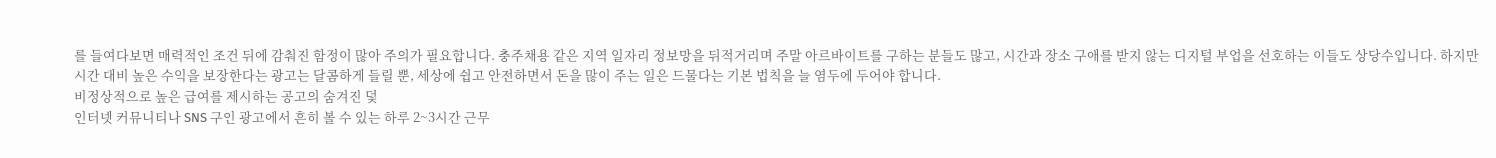를 들여다보면 매력적인 조건 뒤에 감춰진 함정이 많아 주의가 필요합니다. 충주채용 같은 지역 일자리 정보망을 뒤적거리며 주말 아르바이트를 구하는 분들도 많고, 시간과 장소 구애를 받지 않는 디지털 부업을 선호하는 이들도 상당수입니다. 하지만 시간 대비 높은 수익을 보장한다는 광고는 달콤하게 들릴 뿐, 세상에 쉽고 안전하면서 돈을 많이 주는 일은 드물다는 기본 법칙을 늘 염두에 두어야 합니다.
비정상적으로 높은 급여를 제시하는 공고의 숨겨진 덫
인터넷 커뮤니티나 SNS 구인 광고에서 흔히 볼 수 있는 하루 2~3시간 근무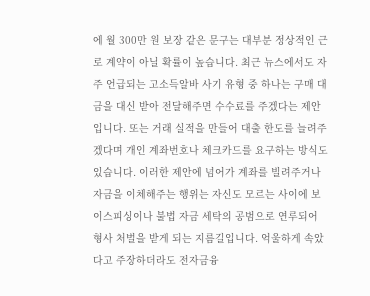에 월 300만 원 보장 같은 문구는 대부분 정상적인 근로 계약이 아닐 확률이 높습니다. 최근 뉴스에서도 자주 언급되는 고소득알바 사기 유형 중 하나는 구매 대금을 대신 받아 전달해주면 수수료를 주겠다는 제안입니다. 또는 거래 실적을 만들어 대출 한도를 늘려주겠다며 개인 계좌번호나 체크카드를 요구하는 방식도 있습니다. 이러한 제안에 넘어가 계좌를 빌려주거나 자금을 이체해주는 행위는 자신도 모르는 사이에 보이스피싱이나 불법 자금 세탁의 공범으로 연루되어 형사 처벌을 받게 되는 지름길입니다. 억울하게 속았다고 주장하더라도 전자금융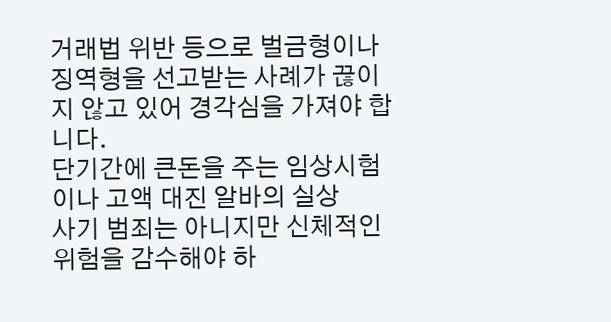거래법 위반 등으로 벌금형이나 징역형을 선고받는 사례가 끊이지 않고 있어 경각심을 가져야 합니다.
단기간에 큰돈을 주는 임상시험이나 고액 대진 알바의 실상
사기 범죄는 아니지만 신체적인 위험을 감수해야 하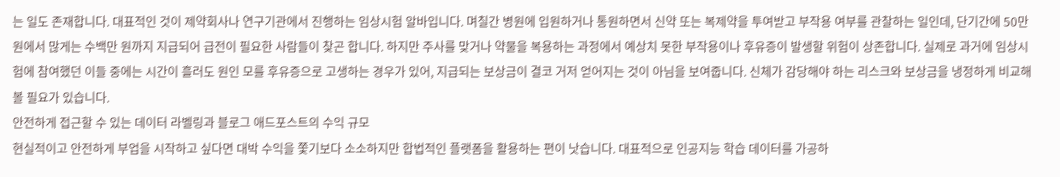는 일도 존재합니다. 대표적인 것이 제약회사나 연구기관에서 진행하는 임상시험 알바입니다. 며칠간 병원에 입원하거나 통원하면서 신약 또는 복제약을 투여받고 부작용 여부를 관찰하는 일인데, 단기간에 50만 원에서 많게는 수백만 원까지 지급되어 급전이 필요한 사람들이 찾곤 합니다. 하지만 주사를 맞거나 약물을 복용하는 과정에서 예상치 못한 부작용이나 후유증이 발생할 위험이 상존합니다. 실제로 과거에 임상시험에 참여했던 이들 중에는 시간이 흘러도 원인 모를 후유증으로 고생하는 경우가 있어, 지급되는 보상금이 결코 거저 얻어지는 것이 아님을 보여줍니다. 신체가 감당해야 하는 리스크와 보상금을 냉정하게 비교해볼 필요가 있습니다.
안전하게 접근할 수 있는 데이터 라벨링과 블로그 애드포스트의 수익 규모
현실적이고 안전하게 부업을 시작하고 싶다면 대박 수익을 쫓기보다 소소하지만 합법적인 플랫폼을 활용하는 편이 낫습니다. 대표적으로 인공지능 학습 데이터를 가공하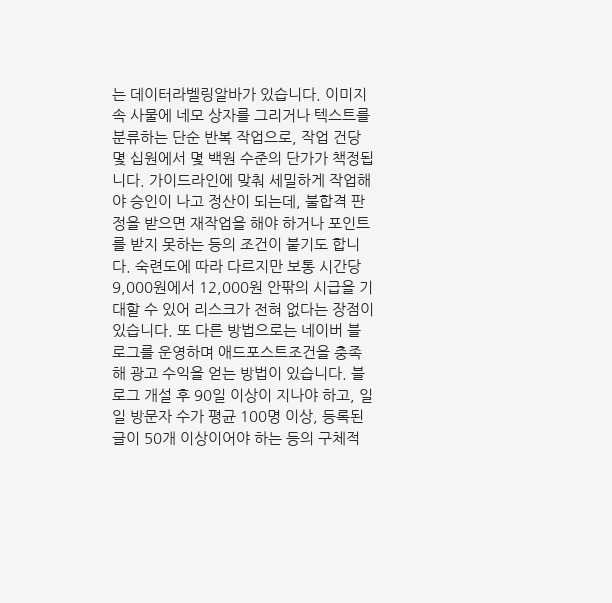는 데이터라벨링알바가 있습니다. 이미지 속 사물에 네모 상자를 그리거나 텍스트를 분류하는 단순 반복 작업으로, 작업 건당 몇 십원에서 몇 백원 수준의 단가가 책정됩니다. 가이드라인에 맞춰 세밀하게 작업해야 승인이 나고 정산이 되는데, 불합격 판정을 받으면 재작업을 해야 하거나 포인트를 받지 못하는 등의 조건이 붙기도 합니다. 숙련도에 따라 다르지만 보통 시간당 9,000원에서 12,000원 안팎의 시급을 기대할 수 있어 리스크가 전혀 없다는 장점이 있습니다. 또 다른 방법으로는 네이버 블로그를 운영하며 애드포스트조건을 충족해 광고 수익을 얻는 방법이 있습니다. 블로그 개설 후 90일 이상이 지나야 하고, 일일 방문자 수가 평균 100명 이상, 등록된 글이 50개 이상이어야 하는 등의 구체적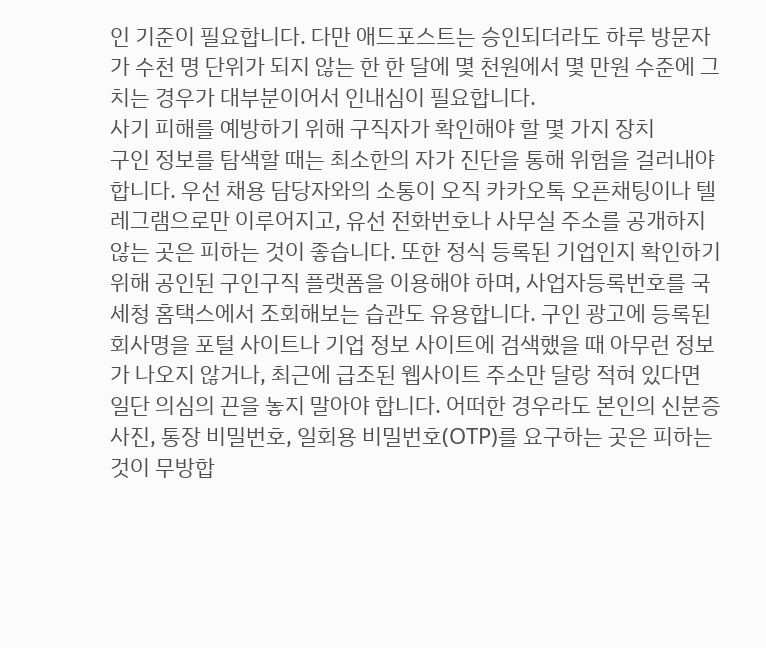인 기준이 필요합니다. 다만 애드포스트는 승인되더라도 하루 방문자가 수천 명 단위가 되지 않는 한 한 달에 몇 천원에서 몇 만원 수준에 그치는 경우가 대부분이어서 인내심이 필요합니다.
사기 피해를 예방하기 위해 구직자가 확인해야 할 몇 가지 장치
구인 정보를 탐색할 때는 최소한의 자가 진단을 통해 위험을 걸러내야 합니다. 우선 채용 담당자와의 소통이 오직 카카오톡 오픈채팅이나 텔레그램으로만 이루어지고, 유선 전화번호나 사무실 주소를 공개하지 않는 곳은 피하는 것이 좋습니다. 또한 정식 등록된 기업인지 확인하기 위해 공인된 구인구직 플랫폼을 이용해야 하며, 사업자등록번호를 국세청 홈택스에서 조회해보는 습관도 유용합니다. 구인 광고에 등록된 회사명을 포털 사이트나 기업 정보 사이트에 검색했을 때 아무런 정보가 나오지 않거나, 최근에 급조된 웹사이트 주소만 달랑 적혀 있다면 일단 의심의 끈을 놓지 말아야 합니다. 어떠한 경우라도 본인의 신분증 사진, 통장 비밀번호, 일회용 비밀번호(OTP)를 요구하는 곳은 피하는 것이 무방합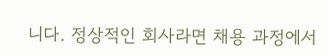니다. 정상적인 회사라면 채용 과정에서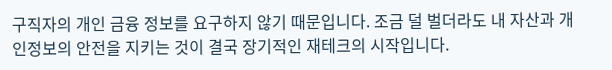구직자의 개인 금융 정보를 요구하지 않기 때문입니다. 조금 덜 벌더라도 내 자산과 개인정보의 안전을 지키는 것이 결국 장기적인 재테크의 시작입니다.